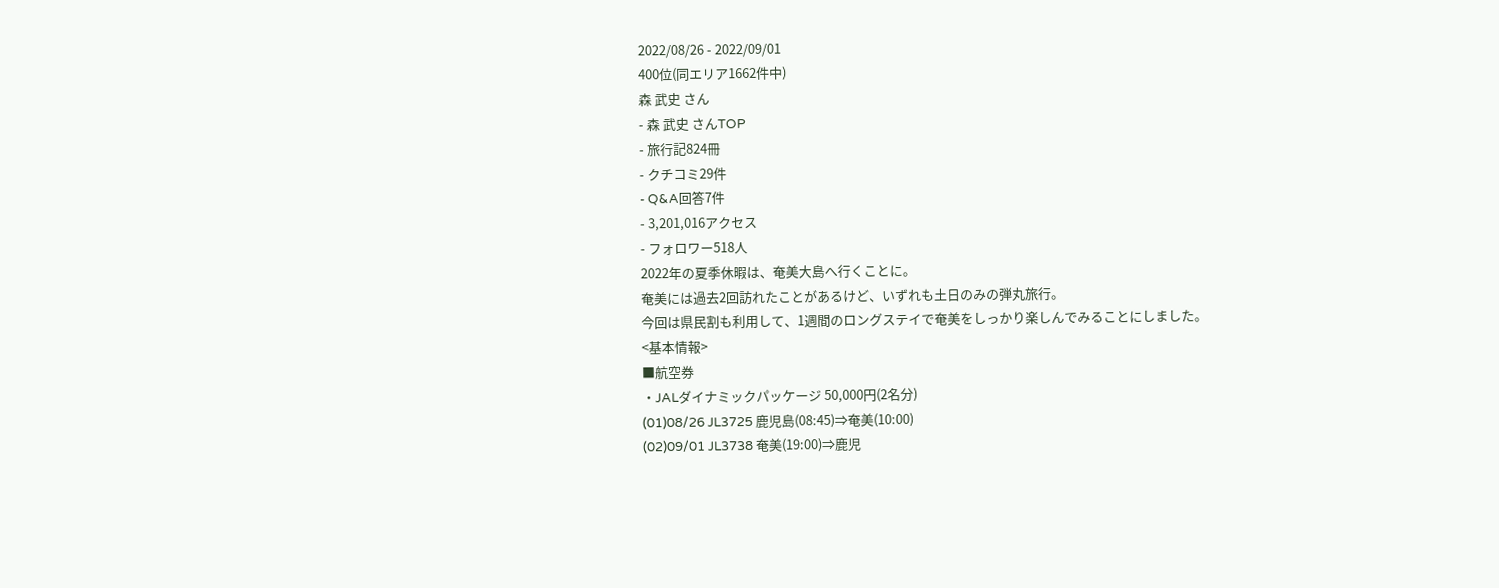2022/08/26 - 2022/09/01
400位(同エリア1662件中)
森 武史 さん
- 森 武史 さんTOP
- 旅行記824冊
- クチコミ29件
- Q&A回答7件
- 3,201,016アクセス
- フォロワー518人
2022年の夏季休暇は、奄美大島へ行くことに。
奄美には過去2回訪れたことがあるけど、いずれも土日のみの弾丸旅行。
今回は県民割も利用して、1週間のロングステイで奄美をしっかり楽しんでみることにしました。
<基本情報>
■航空券
・JALダイナミックパッケージ 50,000円(2名分)
(01)08/26 JL3725 鹿児島(08:45)⇒奄美(10:00)
(02)09/01 JL3738 奄美(19:00)⇒鹿児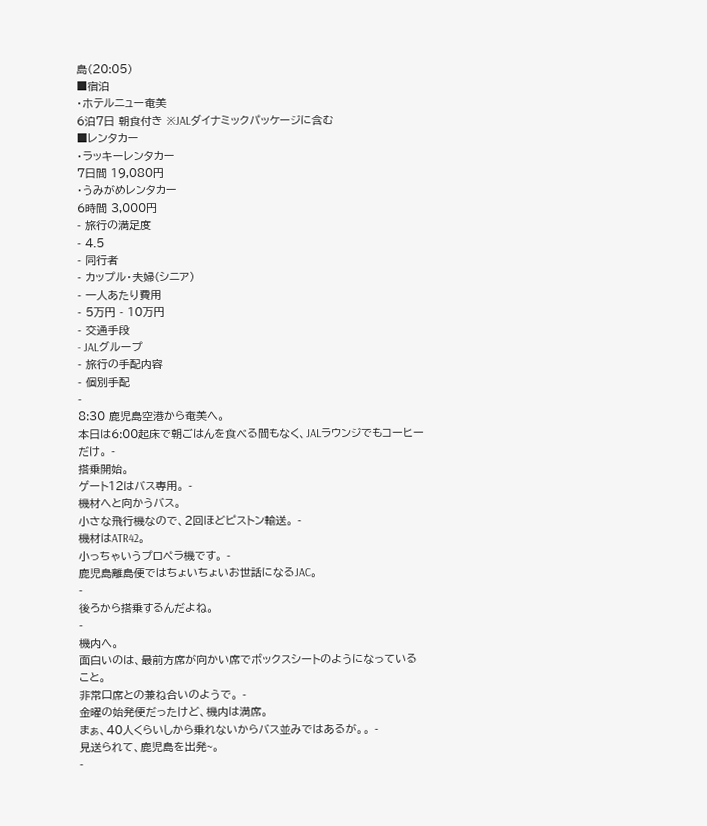島(20:05)
■宿泊
・ホテルニュー奄美
6泊7日 朝食付き ※JALダイナミックパッケージに含む
■レンタカー
・ラッキーレンタカー
7日間 19,080円
・うみがめレンタカー
6時間 3,000円
- 旅行の満足度
- 4.5
- 同行者
- カップル・夫婦(シニア)
- 一人あたり費用
- 5万円 - 10万円
- 交通手段
- JALグループ
- 旅行の手配内容
- 個別手配
-
8:30 鹿児島空港から奄美へ。
本日は6:00起床で朝ごはんを食べる間もなく、JALラウンジでもコーヒーだけ。 -
搭乗開始。
ゲート12はバス専用。 -
機材へと向かうバス。
小さな飛行機なので、2回ほどピストン輸送。 -
機材はATR42。
小っちゃいうプロペラ機です。 -
鹿児島離島便ではちょいちょいお世話になるJAC。
-
後ろから搭乗するんだよね。
-
機内へ。
面白いのは、最前方席が向かい席でボックスシートのようになっていること。
非常口席との兼ね合いのようで。 -
金曜の始発便だったけど、機内は満席。
まぁ、40人くらいしから乗れないからバス並みではあるが。。 -
見送られて、鹿児島を出発~。
-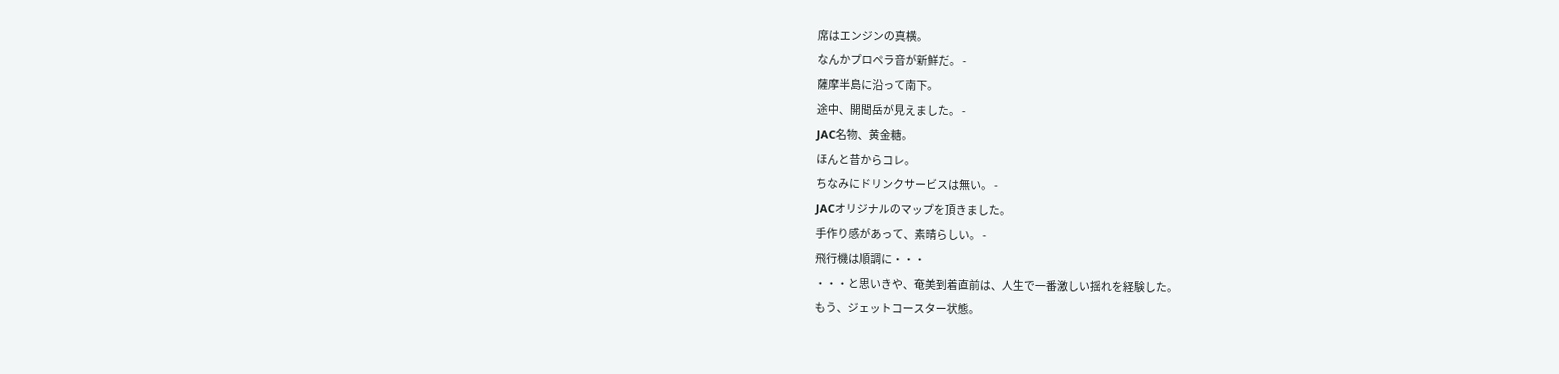席はエンジンの真横。
なんかプロペラ音が新鮮だ。 -
薩摩半島に沿って南下。
途中、開聞岳が見えました。 -
JAC名物、黄金糖。
ほんと昔からコレ。
ちなみにドリンクサービスは無い。 -
JACオリジナルのマップを頂きました。
手作り感があって、素晴らしい。 -
飛行機は順調に・・・
・・・と思いきや、奄美到着直前は、人生で一番激しい揺れを経験した。
もう、ジェットコースター状態。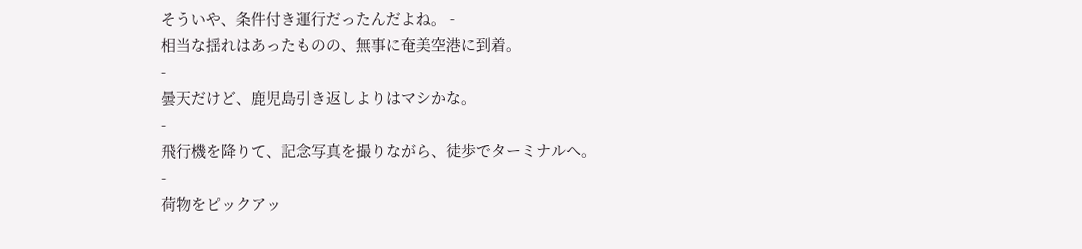そういや、条件付き運行だったんだよね。 -
相当な揺れはあったものの、無事に奄美空港に到着。
-
曇天だけど、鹿児島引き返しよりはマシかな。
-
飛行機を降りて、記念写真を撮りながら、徒歩でターミナルへ。
-
荷物をピックアッ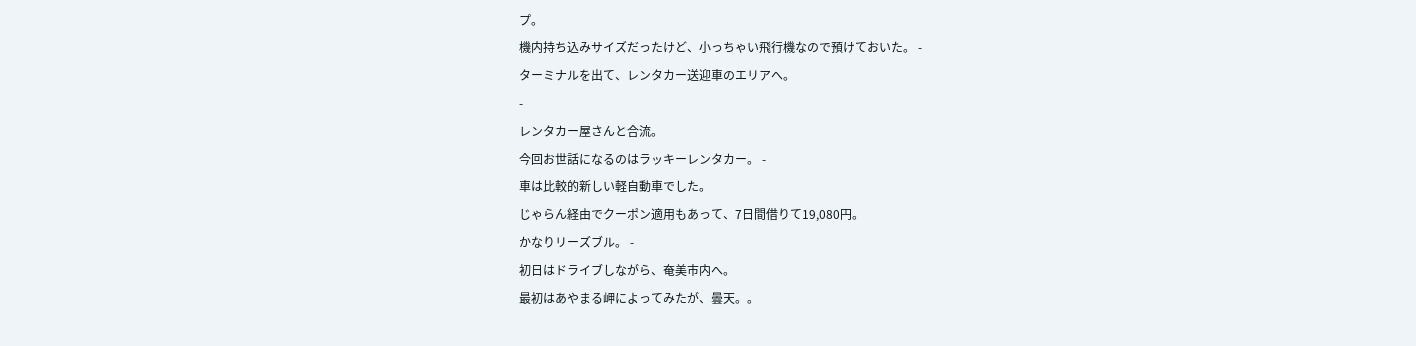プ。
機内持ち込みサイズだったけど、小っちゃい飛行機なので預けておいた。 -
ターミナルを出て、レンタカー送迎車のエリアへ。
-
レンタカー屋さんと合流。
今回お世話になるのはラッキーレンタカー。 -
車は比較的新しい軽自動車でした。
じゃらん経由でクーポン適用もあって、7日間借りて19,080円。
かなりリーズブル。 -
初日はドライブしながら、奄美市内へ。
最初はあやまる岬によってみたが、曇天。。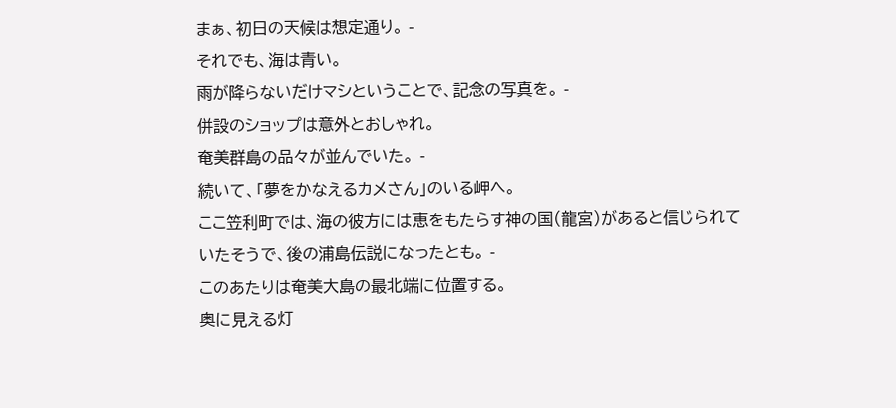まぁ、初日の天候は想定通り。 -
それでも、海は青い。
雨が降らないだけマシということで、記念の写真を。 -
併設のショップは意外とおしゃれ。
奄美群島の品々が並んでいた。 -
続いて、「夢をかなえるカメさん」のいる岬へ。
ここ笠利町では、海の彼方には恵をもたらす神の国(龍宮)があると信じられていたそうで、後の浦島伝説になったとも。 -
このあたりは奄美大島の最北端に位置する。
奥に見える灯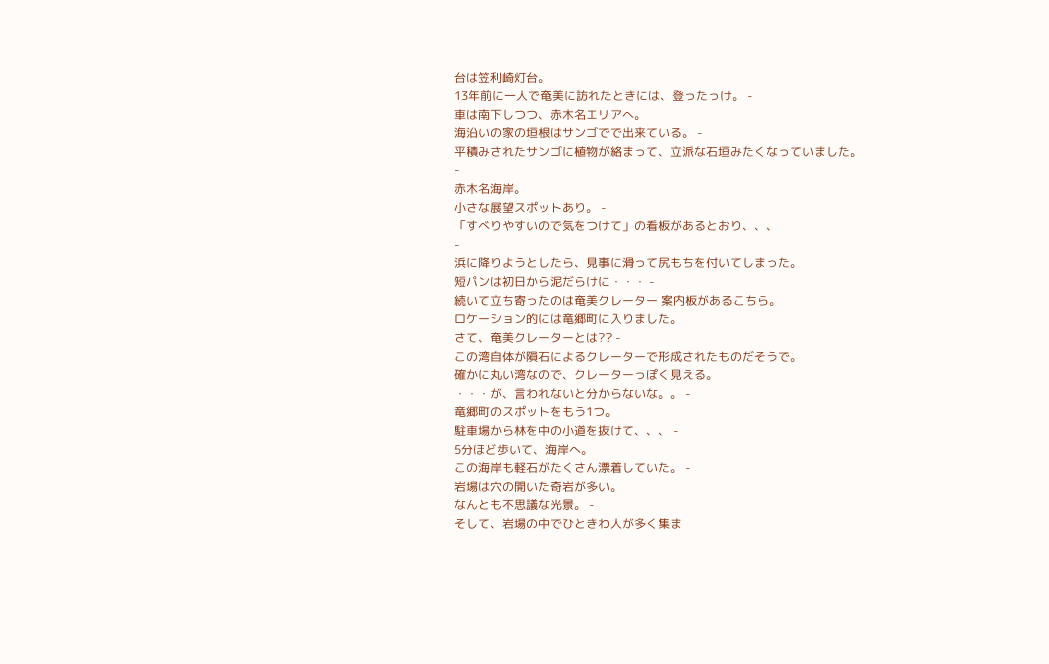台は笠利崎灯台。
13年前に一人で奄美に訪れたときには、登ったっけ。 -
車は南下しつつ、赤木名エリアへ。
海沿いの家の垣根はサンゴでで出来ている。 -
平積みされたサンゴに植物が絡まって、立派な石垣みたくなっていました。
-
赤木名海岸。
小さな展望スポットあり。 -
「すべりやすいので気をつけて」の看板があるとおり、、、
-
浜に降りようとしたら、見事に滑って尻もちを付いてしまった。
短パンは初日から泥だらけに・・・ -
続いて立ち寄ったのは奄美クレーター 案内板があるこちら。
ロケーション的には竜郷町に入りました。
さて、奄美クレーターとは?? -
この湾自体が隕石によるクレーターで形成されたものだそうで。
確かに丸い湾なので、クレーターっぽく見える。
・・・が、言われないと分からないな。。 -
竜郷町のスポットをもう1つ。
駐車場から林を中の小道を抜けて、、、 -
5分ほど歩いて、海岸へ。
この海岸も軽石がたくさん漂着していた。 -
岩場は穴の開いた奇岩が多い。
なんとも不思議な光景。 -
そして、岩場の中でひときわ人が多く集ま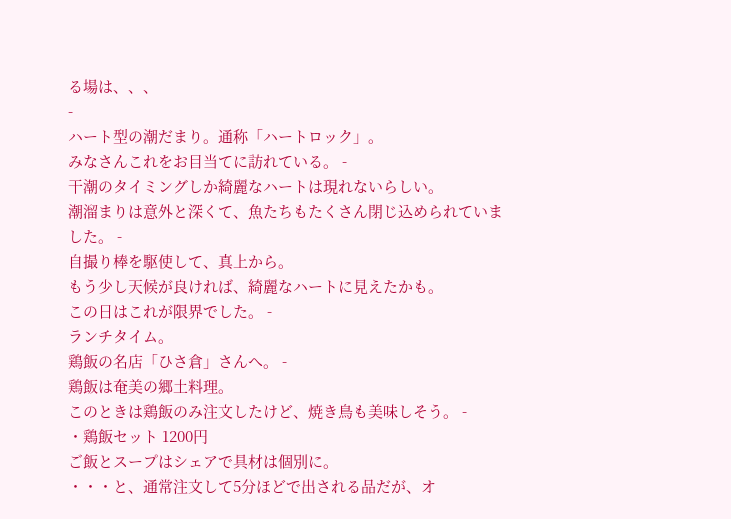る場は、、、
-
ハート型の潮だまり。通称「ハートロック」。
みなさんこれをお目当てに訪れている。 -
干潮のタイミングしか綺麗なハートは現れないらしい。
潮溜まりは意外と深くて、魚たちもたくさん閉じ込められていました。 -
自撮り棒を駆使して、真上から。
もう少し天候が良ければ、綺麗なハートに見えたかも。
この日はこれが限界でした。 -
ランチタイム。
鶏飯の名店「ひさ倉」さんへ。 -
鶏飯は奄美の郷土料理。
このときは鶏飯のみ注文したけど、焼き鳥も美味しそう。 -
・鶏飯セット 1200円
ご飯とスープはシェアで具材は個別に。
・・・と、通常注文して5分ほどで出される品だが、オ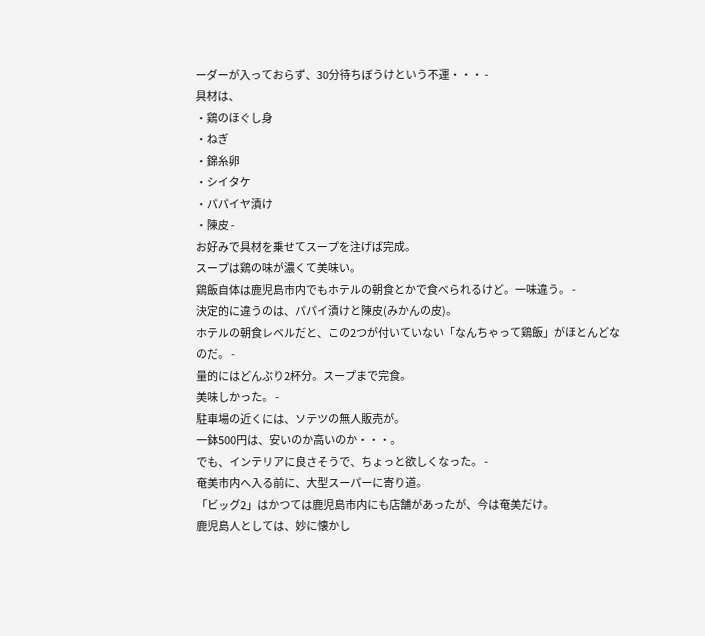ーダーが入っておらず、30分待ちぼうけという不運・・・ -
具材は、
・鶏のほぐし身
・ねぎ
・錦糸卵
・シイタケ
・パパイヤ漬け
・陳皮 -
お好みで具材を乗せてスープを注げば完成。
スープは鶏の味が濃くて美味い。
鶏飯自体は鹿児島市内でもホテルの朝食とかで食べられるけど。一味違う。 -
決定的に違うのは、パパイ漬けと陳皮(みかんの皮)。
ホテルの朝食レベルだと、この2つが付いていない「なんちゃって鶏飯」がほとんどなのだ。 -
量的にはどんぶり2杯分。スープまで完食。
美味しかった。 -
駐車場の近くには、ソテツの無人販売が。
一鉢500円は、安いのか高いのか・・・。
でも、インテリアに良さそうで、ちょっと欲しくなった。 -
奄美市内へ入る前に、大型スーパーに寄り道。
「ビッグ2」はかつては鹿児島市内にも店舗があったが、今は奄美だけ。
鹿児島人としては、妙に懐かし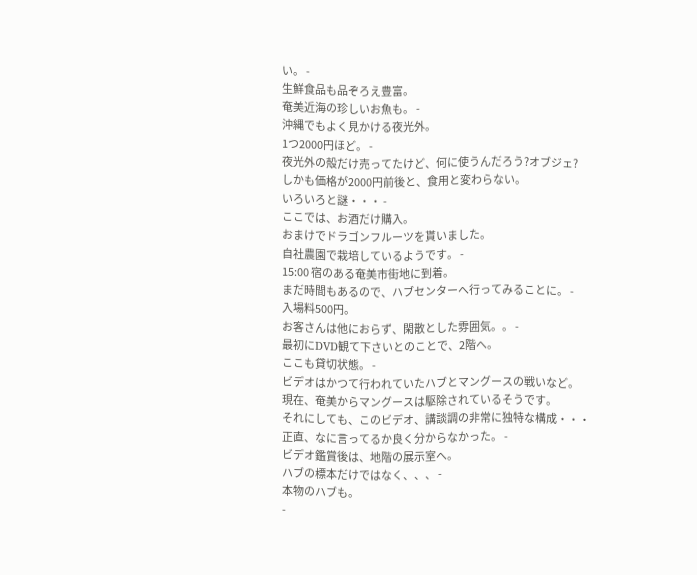い。 -
生鮮食品も品ぞろえ豊富。
奄美近海の珍しいお魚も。 -
沖縄でもよく見かける夜光外。
1つ2000円ほど。 -
夜光外の殻だけ売ってたけど、何に使うんだろう?オブジェ?
しかも価格が2000円前後と、食用と変わらない。
いろいろと謎・・・ -
ここでは、お酒だけ購入。
おまけでドラゴンフルーツを貰いました。
自社農園で栽培しているようです。 -
15:00 宿のある奄美市街地に到着。
まだ時間もあるので、ハブセンターへ行ってみることに。 -
入場料500円。
お客さんは他におらず、閑散とした雰囲気。。 -
最初にDVD観て下さいとのことで、2階へ。
ここも貸切状態。 -
ビデオはかつて行われていたハブとマングースの戦いなど。
現在、奄美からマングースは駆除されているそうです。
それにしても、このビデオ、講談調の非常に独特な構成・・・
正直、なに言ってるか良く分からなかった。 -
ビデオ鑑賞後は、地階の展示室へ。
ハブの標本だけではなく、、、 -
本物のハブも。
-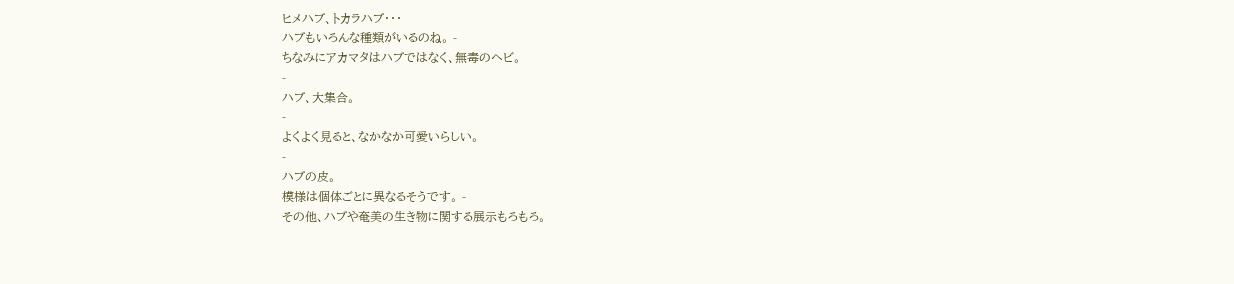ヒメハブ、トカラハブ・・・
ハブもいろんな種類がいるのね。 -
ちなみにアカマタはハブではなく、無毒のヘビ。
-
ハブ、大集合。
-
よくよく見ると、なかなか可愛いらしい。
-
ハブの皮。
模様は個体ごとに異なるそうです。 -
その他、ハブや奄美の生き物に関する展示もろもろ。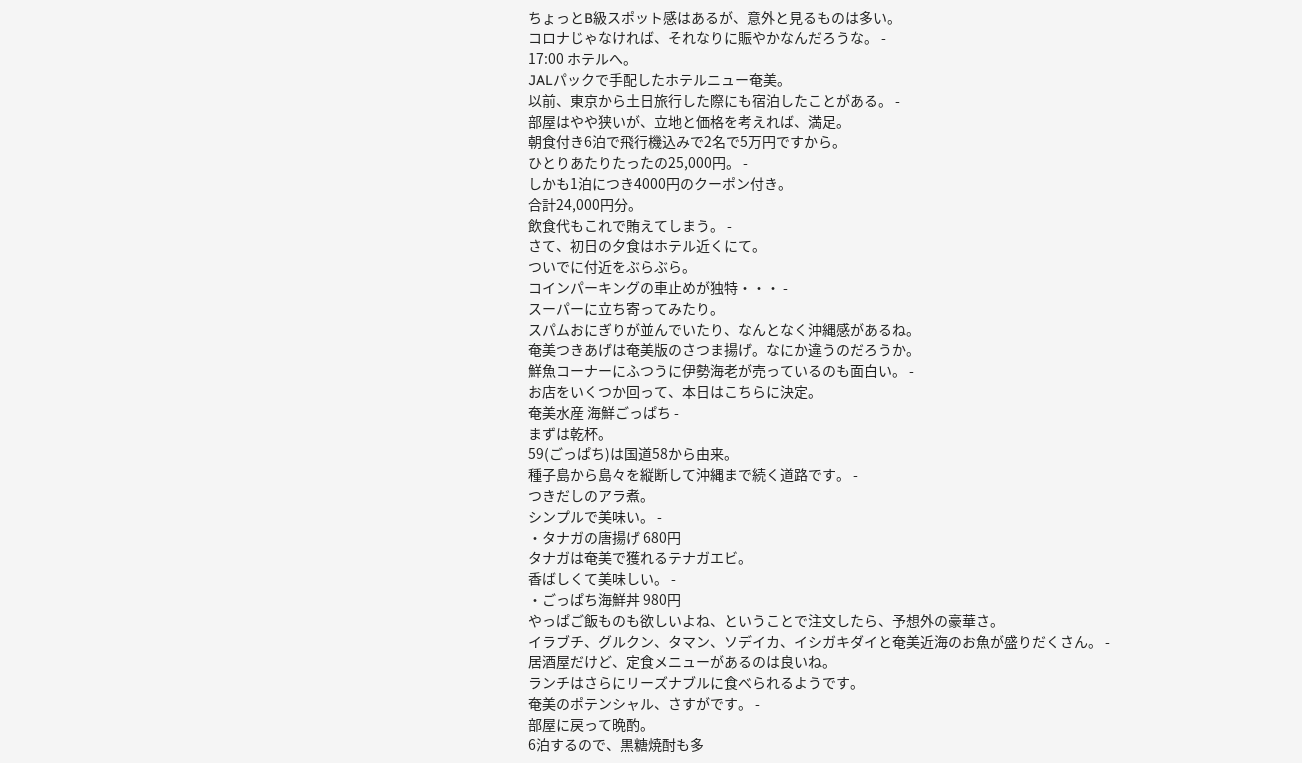ちょっとB級スポット感はあるが、意外と見るものは多い。
コロナじゃなければ、それなりに賑やかなんだろうな。 -
17:00 ホテルへ。
JALパックで手配したホテルニュー奄美。
以前、東京から土日旅行した際にも宿泊したことがある。 -
部屋はやや狭いが、立地と価格を考えれば、満足。
朝食付き6泊で飛行機込みで2名で5万円ですから。
ひとりあたりたったの25,000円。 -
しかも1泊につき4000円のクーポン付き。
合計24,000円分。
飲食代もこれで賄えてしまう。 -
さて、初日の夕食はホテル近くにて。
ついでに付近をぶらぶら。
コインパーキングの車止めが独特・・・ -
スーパーに立ち寄ってみたり。
スパムおにぎりが並んでいたり、なんとなく沖縄感があるね。
奄美つきあげは奄美版のさつま揚げ。なにか違うのだろうか。
鮮魚コーナーにふつうに伊勢海老が売っているのも面白い。 -
お店をいくつか回って、本日はこちらに決定。
奄美水産 海鮮ごっぱち -
まずは乾杯。
59(ごっぱち)は国道58から由来。
種子島から島々を縦断して沖縄まで続く道路です。 -
つきだしのアラ煮。
シンプルで美味い。 -
・タナガの唐揚げ 680円
タナガは奄美で獲れるテナガエビ。
香ばしくて美味しい。 -
・ごっぱち海鮮丼 980円
やっぱご飯ものも欲しいよね、ということで注文したら、予想外の豪華さ。
イラブチ、グルクン、タマン、ソデイカ、イシガキダイと奄美近海のお魚が盛りだくさん。 -
居酒屋だけど、定食メニューがあるのは良いね。
ランチはさらにリーズナブルに食べられるようです。
奄美のポテンシャル、さすがです。 -
部屋に戻って晩酌。
6泊するので、黒糖焼酎も多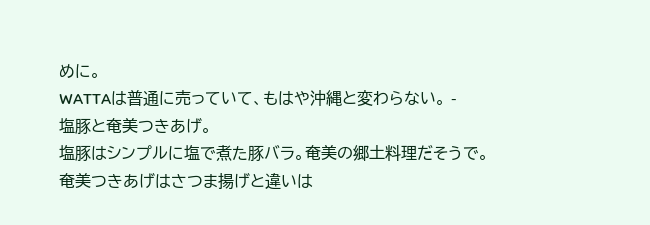めに。
WATTAは普通に売っていて、もはや沖縄と変わらない。 -
塩豚と奄美つきあげ。
塩豚はシンプルに塩で煮た豚バラ。奄美の郷土料理だそうで。
奄美つきあげはさつま揚げと違いは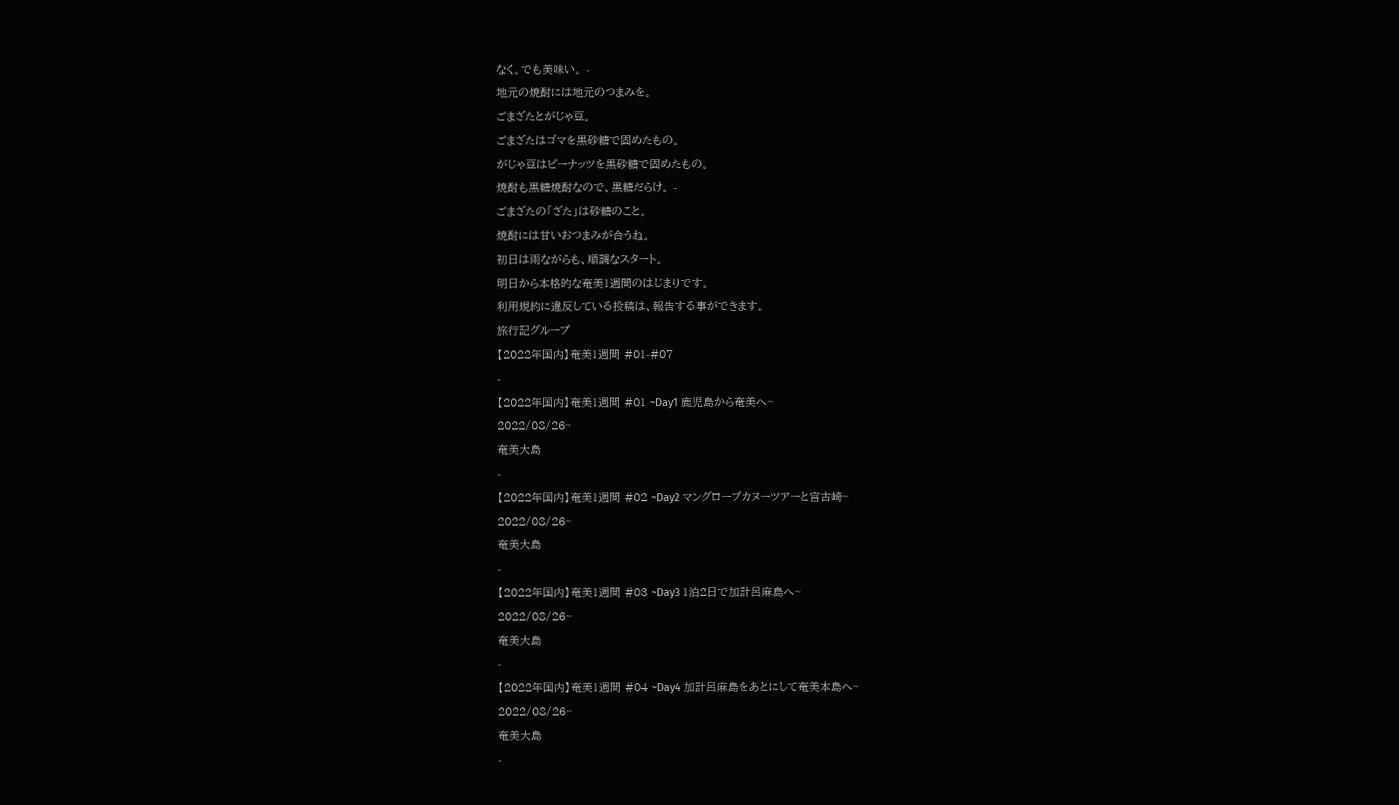なく。でも美味い。 -
地元の焼酎には地元のつまみを。
ごまざたとがじゃ豆。
ごまざたはゴマを黒砂糖で固めたもの。
がじゃ豆はピーナッツを黒砂糖で固めたもの。
焼酎も黒糖焼酎なので、黒糖だらけ。 -
ごまざたの「ざた」は砂糖のこと。
焼酎には甘いおつまみが合うね。
初日は雨ながらも、順調なスタート。
明日から本格的な奄美1週間のはじまりです。
利用規約に違反している投稿は、報告する事ができます。
旅行記グループ
【2022年国内】奄美1週間 #01-#07
-
【2022年国内】奄美1週間 #01 ~Day1 鹿児島から奄美へ~
2022/08/26~
奄美大島
-
【2022年国内】奄美1週間 #02 ~Day2 マングローブカヌーツアーと宮古崎~
2022/08/26~
奄美大島
-
【2022年国内】奄美1週間 #03 ~Day3 1泊2日で加計呂麻島へ~
2022/08/26~
奄美大島
-
【2022年国内】奄美1週間 #04 ~Day4 加計呂麻島をあとにして奄美本島へ~
2022/08/26~
奄美大島
-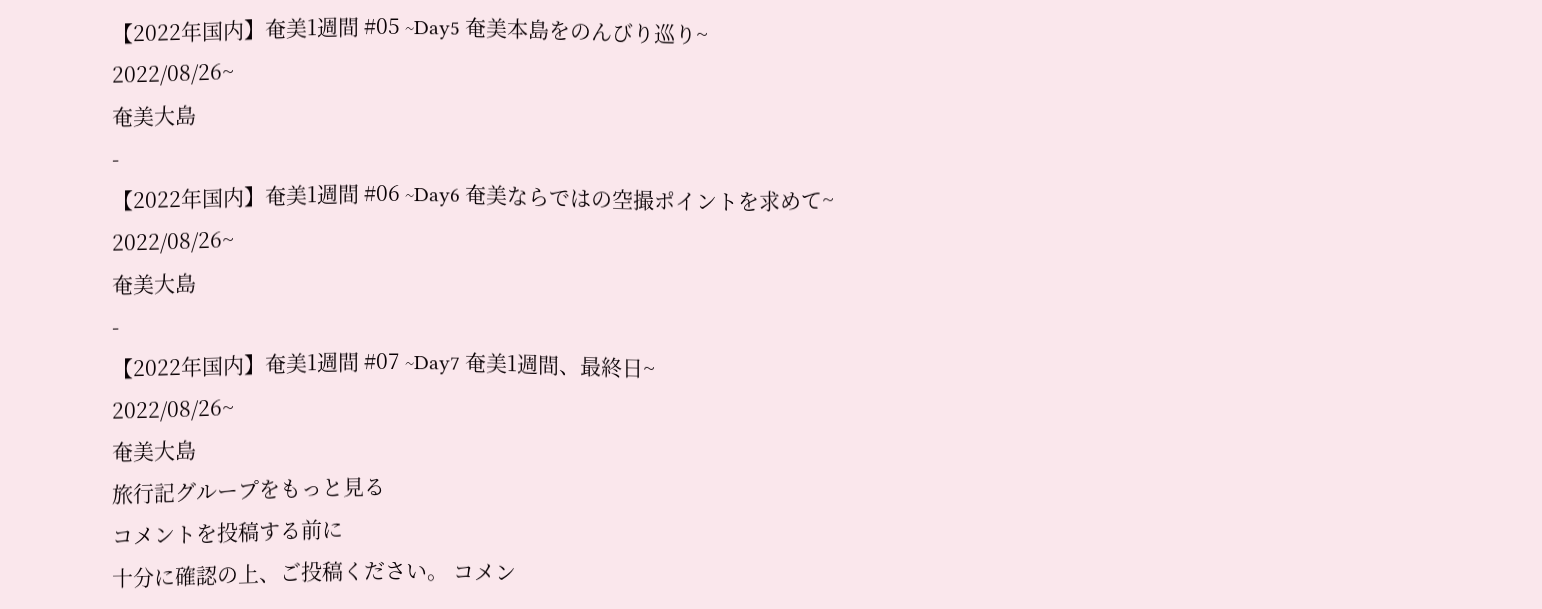【2022年国内】奄美1週間 #05 ~Day5 奄美本島をのんびり巡り~
2022/08/26~
奄美大島
-
【2022年国内】奄美1週間 #06 ~Day6 奄美ならではの空撮ポイントを求めて~
2022/08/26~
奄美大島
-
【2022年国内】奄美1週間 #07 ~Day7 奄美1週間、最終日~
2022/08/26~
奄美大島
旅行記グループをもっと見る
コメントを投稿する前に
十分に確認の上、ご投稿ください。 コメン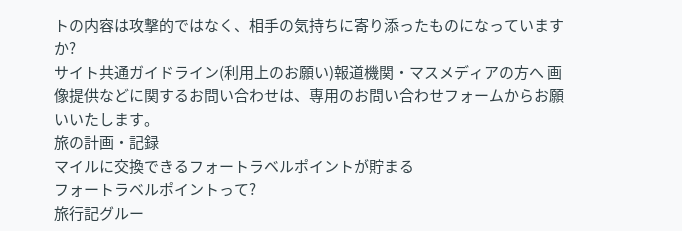トの内容は攻撃的ではなく、相手の気持ちに寄り添ったものになっていますか?
サイト共通ガイドライン(利用上のお願い)報道機関・マスメディアの方へ 画像提供などに関するお問い合わせは、専用のお問い合わせフォームからお願いいたします。
旅の計画・記録
マイルに交換できるフォートラベルポイントが貯まる
フォートラベルポイントって?
旅行記グルー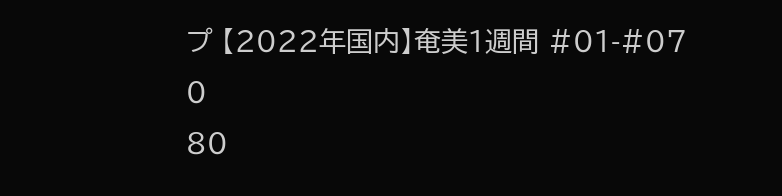プ 【2022年国内】奄美1週間 #01-#07
0
80